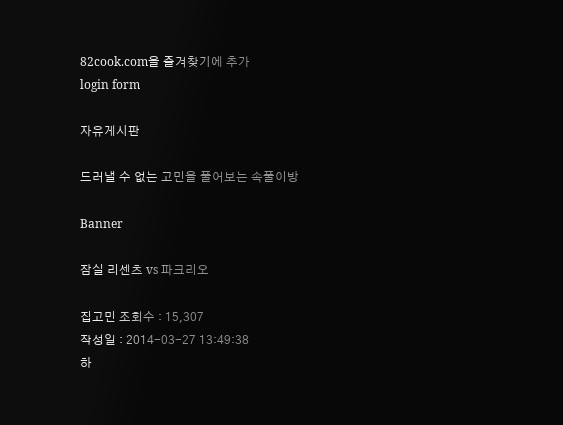82cook.com을 즐겨찾기에 추가
login form

자유게시판

드러낼 수 없는 고민을 풀어보는 속풀이방

Banner

잠실 리센츠 vs 파크리오

집고민 조회수 : 15,307
작성일 : 2014-03-27 13:49:38
하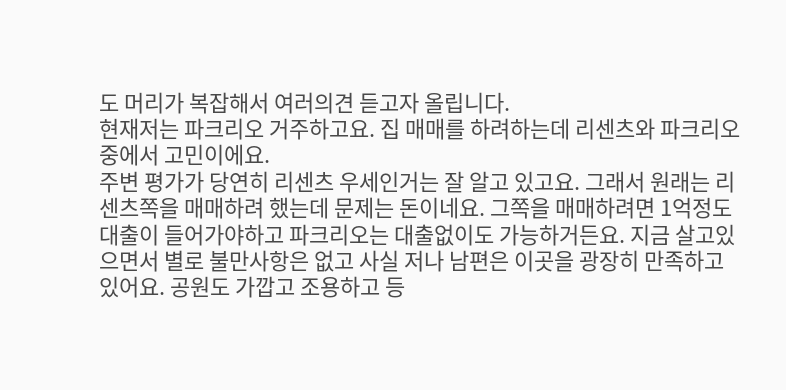도 머리가 복잡해서 여러의견 듣고자 올립니다.
현재저는 파크리오 거주하고요. 집 매매를 하려하는데 리센츠와 파크리오 중에서 고민이에요.
주변 평가가 당연히 리센츠 우세인거는 잘 알고 있고요. 그래서 원래는 리센츠쪽을 매매하려 했는데 문제는 돈이네요. 그쪽을 매매하려면 1억정도 대출이 들어가야하고 파크리오는 대출없이도 가능하거든요. 지금 살고있으면서 별로 불만사항은 없고 사실 저나 남편은 이곳을 광장히 만족하고있어요. 공원도 가깝고 조용하고 등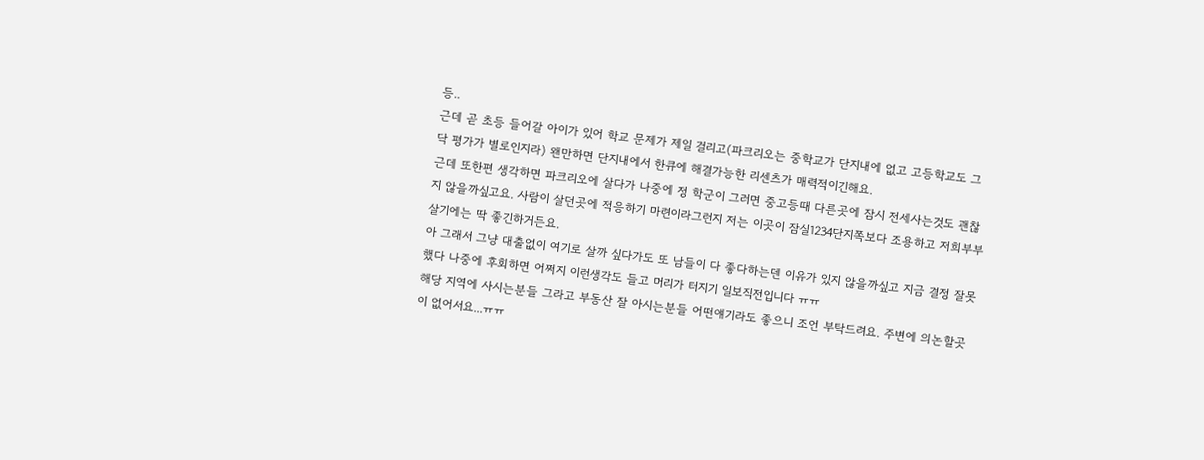등..
근데 곧 초등 들어갈 아이가 있어 학교 문제가 제일 걸리고(파크리오는 중학교가 단지내에 없고 고등학교도 그닥 평가가 별로인지라) 왠만하면 단지내에서 한큐에 해결가능한 리센츠가 매력적이긴해요.
근데 또한편 생각하면 파크리오에 살다가 나중에 정 학군이 그러면 중고등때 다른곳에 잠시 전세사는것도 괜찮지 않을까싶고요. 사람이 살던곳에 적응하기 마련이라그런지 저는 이곳이 잠실1234단지쪽보다 조용하고 저희부부 살기에는 딱 좋긴하거든요.
아 그래서 그냥 대출없이 여기로 살까 싶다가도 또 남들이 다 좋다하는덴 이유가 있지 않을까싶고 지금 결정 잘못했다 나중에 후회하면 어쩌지 이런생각도 들고 머리가 터지기 일보직전입니다 ㅠㅠ
해당 지역에 사시는분들 그라고 부동산 잘 아시는분들 어떤얘기라도 좋으니 조언 부탁드려요. 주변에 의논할곳이 없어서요...ㅠㅠ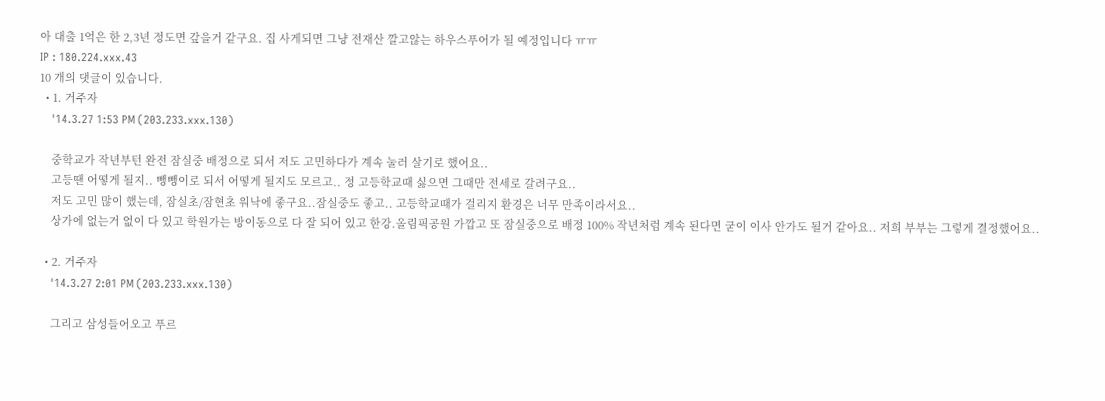아 대출 1억은 한 2,3년 정도면 갚을거 같구요. 집 사게되면 그냥 전재산 깔고않는 하우스푸어가 될 예정입니다 ㅠㅠ
IP : 180.224.xxx.43
10 개의 댓글이 있습니다.
  • 1. 거주자
    '14.3.27 1:53 PM (203.233.xxx.130)

    중학교가 작년부턴 완전 잠실중 배정으로 되서 저도 고민하다가 계속 눌러 살기로 했어요..
    고등땐 어떻게 될지.. 뺑뺑이로 되서 어떻게 될지도 모르고.. 정 고등학교때 싫으면 그때만 전세로 갈려구요..
    저도 고민 많이 했는데, 잠실초/잠현초 워낙에 좋구요..잠실중도 좋고.. 고등학교때가 걸리지 환경은 너무 만족이라서요..
    상가에 없는거 없이 다 있고 학원가는 방이동으로 다 잘 되어 있고 한강.올림픽공원 가깝고 또 잠실중으로 배정 100% 작년처럼 계속 된다면 굳이 이사 안가도 될거 같아요.. 저희 부부는 그렇게 결정했어요..

  • 2. 거주자
    '14.3.27 2:01 PM (203.233.xxx.130)

    그리고 삼성들어오고 푸르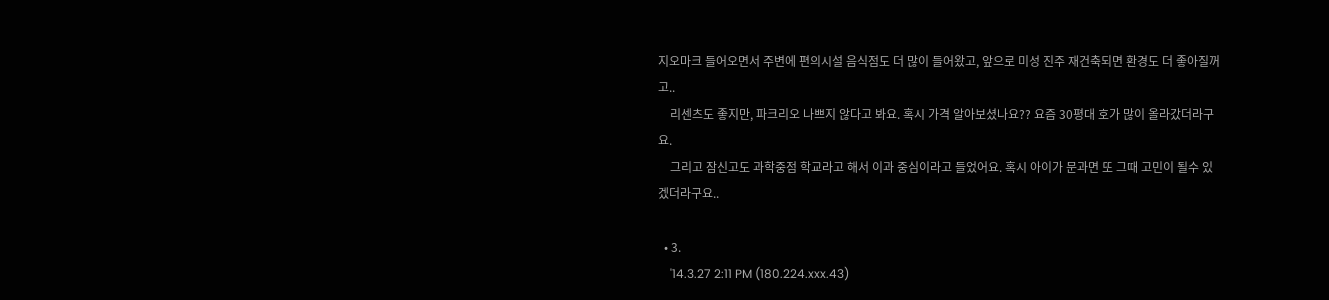지오마크 들어오면서 주변에 편의시설 음식점도 더 많이 들어왔고, 앞으로 미성 진주 재건축되면 환경도 더 좋아질꺼고..
    리센츠도 좋지만, 파크리오 나쁘지 않다고 봐요. 혹시 가격 알아보셨나요?? 요즘 30평대 호가 많이 올라갔더라구요.
    그리고 잠신고도 과학중점 학교라고 해서 이과 중심이라고 들었어요. 혹시 아이가 문과면 또 그때 고민이 될수 있겠더라구요..

  • 3.
    '14.3.27 2:11 PM (180.224.xxx.43)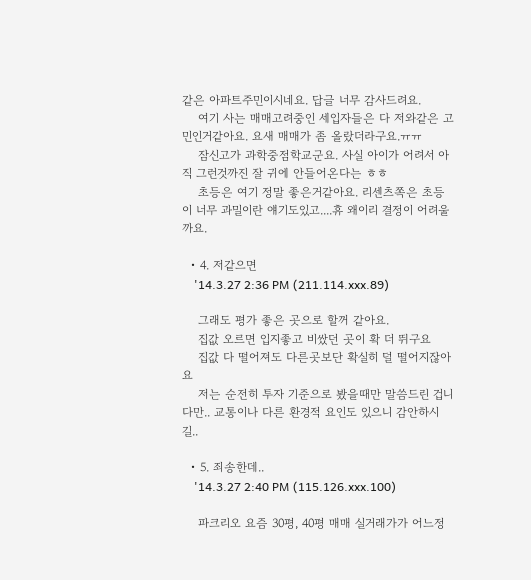같은 아파트주민이시네요. 답글 너무 감사드려요.
    여기 사는 매매고려중인 세입자들은 다 저와같은 고민인거같아요. 요새 매매가 좀 올랐더라구요.ㅠㅠ
    잠신고가 과학중점학교군요. 사실 아이가 어려서 아직 그런것까진 잘 귀에 안들어온다는 ㅎㅎ
    초등은 여기 정말 좋은거같아요. 리센츠쪽은 초등이 너무 과밀이란 얘기도있고....휴 왜이리 결정이 어려울까요.

  • 4. 저같으면
    '14.3.27 2:36 PM (211.114.xxx.89)

    그래도 평가 좋은 곳으로 할꺼 같아요.
    집값 오르면 입지좋고 비쌌던 곳이 확 더 뛰구요
    집값 다 떨어져도 다른곳보단 확실히 덜 떨어지잖아요
    저는 순전히 투자 기준으로 봤을때만 말씀드린 겁니다만.. 교통이나 다른 환경적 요인도 있으니 감안하시길..

  • 5. 죄송한데..
    '14.3.27 2:40 PM (115.126.xxx.100)

    파크리오 요즘 30평, 40평 매매 실거래가가 어느정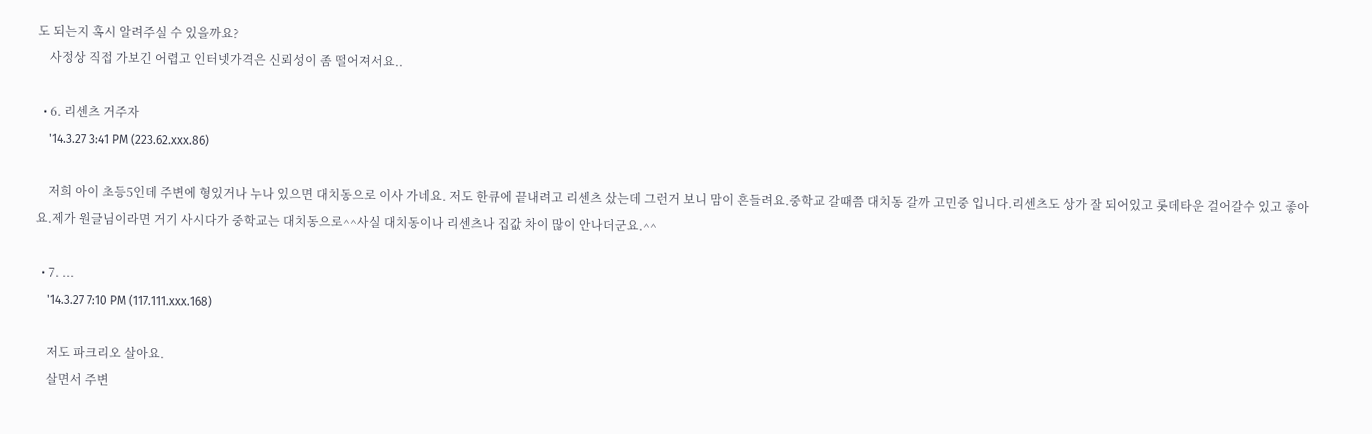도 되는지 혹시 알려주실 수 있을까요?
    사정상 직접 가보긴 어렵고 인터넷가격은 신뢰성이 좀 떨어져서요..

  • 6. 리센츠 거주자
    '14.3.27 3:41 PM (223.62.xxx.86)

    저희 아이 초등5인데 주변에 형있거나 누나 있으면 대치동으로 이사 가네요. 저도 한큐에 끝내려고 리센츠 샀는데 그런거 보니 맘이 흔들려요.중학교 갈때쯤 대치동 갈까 고민중 입니다.리센츠도 상가 잘 되어있고 롯데타운 걸어갈수 있고 좋아요.제가 원글님이라면 거기 사시다가 중학교는 대치동으로^^사실 대치동이나 리센츠나 집값 차이 많이 안나더군요.^^

  • 7. ...
    '14.3.27 7:10 PM (117.111.xxx.168)

    저도 파크리오 살아요.
    살면서 주변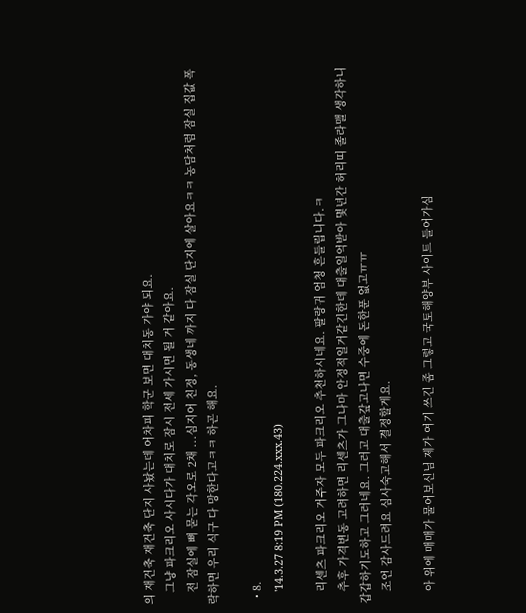의 재건축 재건축 단지 사놨는데 어차피 학군 보면 대치동 가야 되요.
    그냥 파크리오 사시다가 대치로 잠시 전세 가시면 될 거 같아요.
    전 잠실에 뼈 묻는 각오로 2채 ...심지어 친정, 동생네 까지 다 잠실 단지에 살아요ㅋㅋ 농담처럼 잠실 집값 폭락하면 우리 식구 다 망한다고ㅋㅋ 하곤 해요.

  • 8.
    '14.3.27 8:19 PM (180.224.xxx.43)

    리센츠 파크리오 거주자 모두 파크리오 추천하시네요. 팔랑귀 엄청 흔들립니다.ㅋ
    추후 가격변동 고려하면 리센츠가 그나마 안정적일거같긴한데 대출일억받아 몇년간 허리띠 졸라맬 생각하니 갑갑하기도하고 그러네요. 그러고 대출갚고나면 수중에 돈한푼 없고ㅠㅠ
    조언 감사드려요 심사숙고해서 결정할게요.

    아 위에 매매가 물어보신님 제가 여기 쓰긴 좀 그렇고 국토해양부 사이트 들어가심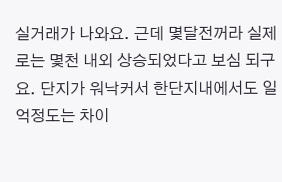실거래가 나와요. 근데 몇달전꺼라 실제로는 몇천 내외 상승되었다고 보심 되구요. 단지가 워낙커서 한단지내에서도 일억정도는 차이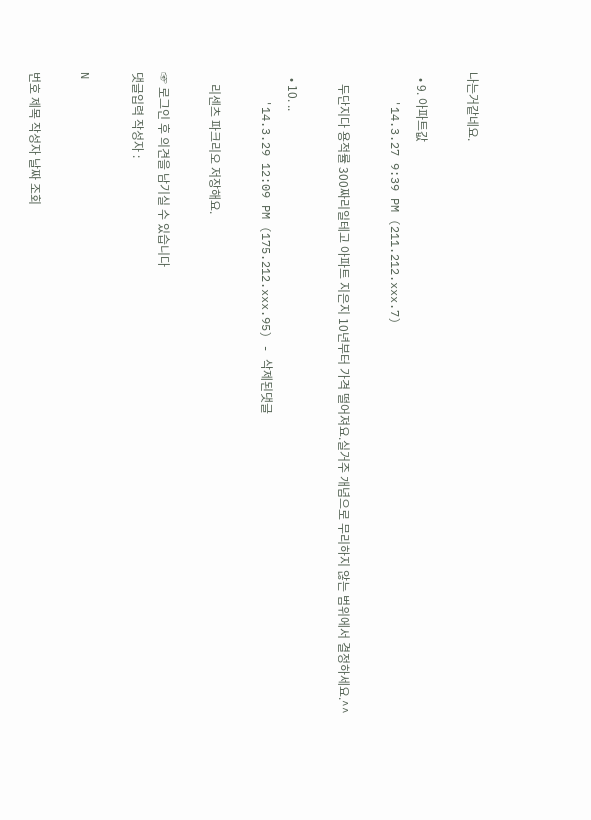나는거같네요.

  • 9. 아파트값
    '14.3.27 9:39 PM (211.212.xxx.7)

    두단지다 용적률 300짜리일테고 아파트 지은지 10년부터 가격 떨어져요.실거주 개념으로 무리하지 않는 범위에서 결정하세요.^^

  • 10. ..
    '14.3.29 12:09 PM (175.212.xxx.95) - 삭제된댓글

    리센츠 파크리오 저장해요.

☞ 로그인 후 의견을 남기실 수 있습니다
댓글입력 작성자 :

N

번호 제목 작성자 날짜 조회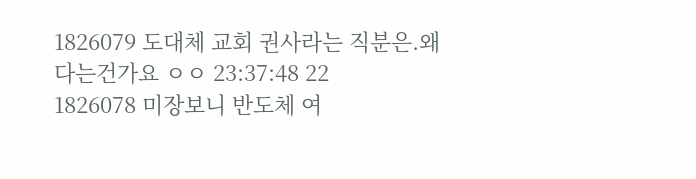1826079 도대체 교회 권사라는 직분은.왜 다는건가요 ㅇㅇ 23:37:48 22
1826078 미장보니 반도체 여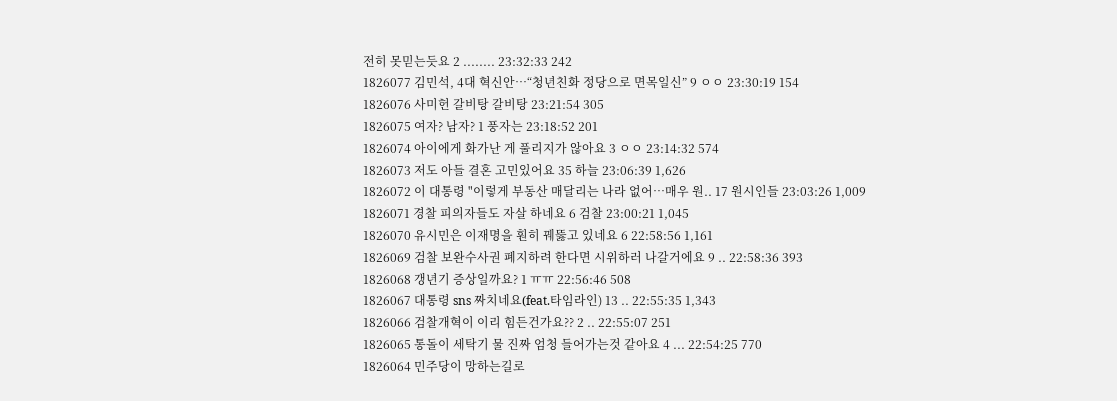전히 못믿는듯요 2 ........ 23:32:33 242
1826077 김민석, 4대 혁신안…“청년친화 정당으로 면목일신” 9 ㅇㅇ 23:30:19 154
1826076 사미헌 갈비탕 갈비탕 23:21:54 305
1826075 여자? 남자? 1 풍자는 23:18:52 201
1826074 아이에게 화가난 게 풀리지가 않아요 3 ㅇㅇ 23:14:32 574
1826073 저도 아들 결혼 고민있어요 35 하늘 23:06:39 1,626
1826072 이 대통령 "이렇게 부동산 매달리는 나라 없어…매우 원.. 17 원시인들 23:03:26 1,009
1826071 경찰 피의자들도 자살 하네요 6 검찰 23:00:21 1,045
1826070 유시민은 이재명을 훤히 꿰뚫고 있네요 6 22:58:56 1,161
1826069 검찰 보완수사권 폐지하려 한다면 시위하러 나갈거에요 9 .. 22:58:36 393
1826068 갱년기 증상일까요? 1 ㅠㅠ 22:56:46 508
1826067 대통령 sns 짜치네요(feat.타임라인) 13 .. 22:55:35 1,343
1826066 검찰개혁이 이리 힘든건가요?? 2 .. 22:55:07 251
1826065 통돌이 세탁기 물 진짜 엄청 들어가는것 같아요 4 ... 22:54:25 770
1826064 민주당이 망하는길로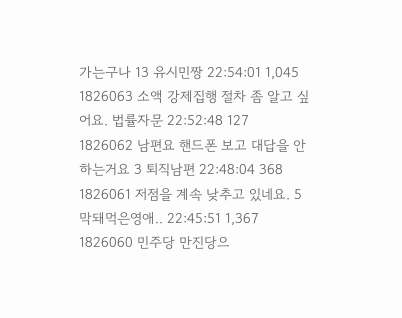가는구나 13 유시민짱 22:54:01 1,045
1826063 소액 강제집행 절차 좀 알고 싶어요. 법률자문 22:52:48 127
1826062 남편요 핸드폰 보고 대답을 안하는거요 3 퇴직남편 22:48:04 368
1826061 저점을 계속 낮추고 있네요. 5 막돼먹은영애.. 22:45:51 1,367
1826060 민주당 만진당으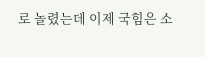로 놀렸는데 이제 국힘은 소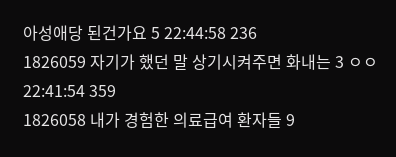아성애당 된건가요 5 22:44:58 236
1826059 자기가 했던 말 상기시켜주면 화내는 3 ㅇㅇ 22:41:54 359
1826058 내가 경험한 의료급여 환자들 9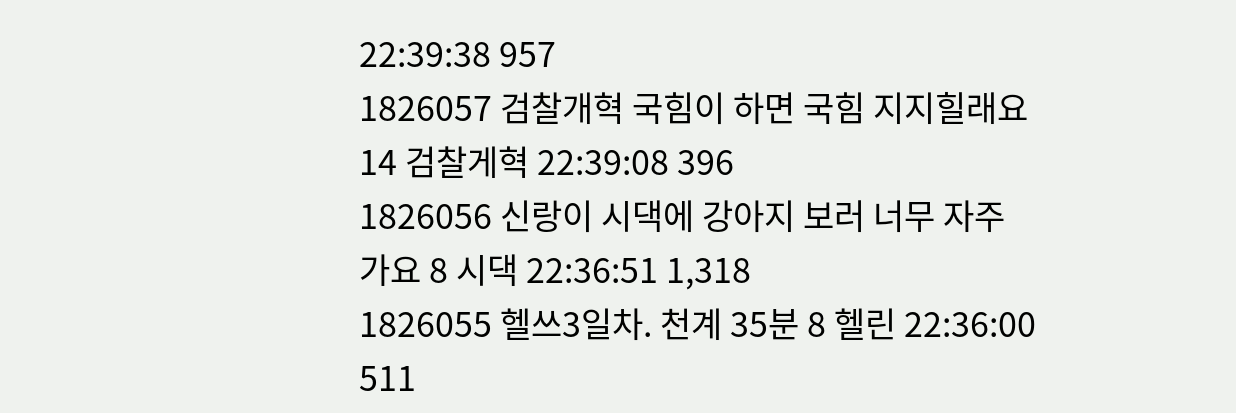22:39:38 957
1826057 검찰개혁 국힘이 하면 국힘 지지힐래요 14 검찰게혁 22:39:08 396
1826056 신랑이 시댁에 강아지 보러 너무 자주 가요 8 시댁 22:36:51 1,318
1826055 헬쓰3일차. 천계 35분 8 헬린 22:36:00 511